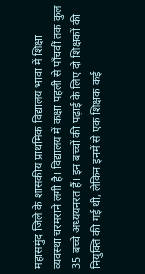महासमुंद जिले के शासकीय प्राथमिक विद्यालय भावा में शिक्षा व्यवस्था चरमराने लगी है। विद्यालय में कक्षा पहली से पाँचवीं तक कुल 35 बच्चे अध्ययनरत हैं। इन बच्चों की पढ़ाई के लिए दो शिक्षकों की नियुक्ति की गई थी, लेकिन इनमें से एक शिक्षक कई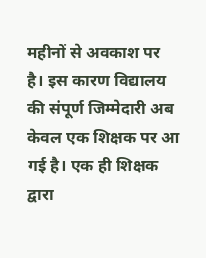महीनों से अवकाश पर है। इस कारण विद्यालय की संपूर्ण जिम्मेदारी अब केवल एक शिक्षक पर आ गई है। एक ही शिक्षक द्वारा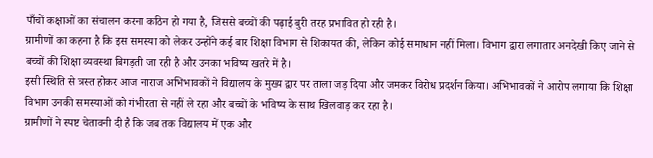पाँचों कक्षाओं का संचालन करना कठिन हो गया है, जिससे बच्चों की पढ़ाई बुरी तरह प्रभावित हो रही है।
ग्रामीणों का कहना है कि इस समस्या को लेकर उन्होंने कई बार शिक्षा विभाग से शिकायत की, लेकिन कोई समाधान नहीं मिला। विभाग द्वारा लगातार अनदेखी किए जाने से बच्चों की शिक्षा व्यवस्था बिगड़ती जा रही है और उनका भविष्य खतरे में है।
इसी स्थिति से त्रस्त होकर आज नाराज अभिभावकों ने विद्यालय के मुख्य द्वार पर ताला जड़ दिया और जमकर विरोध प्रदर्शन किया। अभिभावकों ने आरोप लगाया कि शिक्षा विभाग उनकी समस्याओं को गंभीरता से नहीं ले रहा और बच्चों के भविष्य के साथ खिलवाड़ कर रहा है।
ग्रामीणों ने स्पष्ट चेतावनी दी है कि जब तक विद्यालय में एक और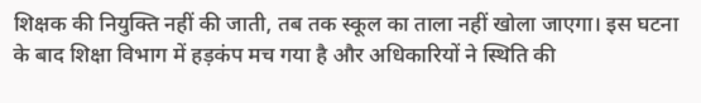शिक्षक की नियुक्ति नहीं की जाती, तब तक स्कूल का ताला नहीं खोला जाएगा। इस घटना के बाद शिक्षा विभाग में हड़कंप मच गया है और अधिकारियों ने स्थिति की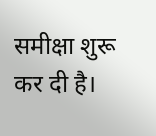समीक्षा शुरू कर दी है।